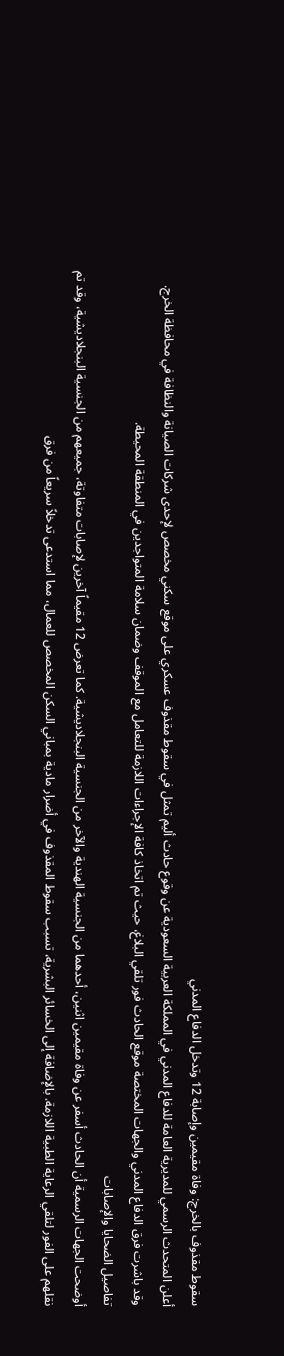سقوط مقذوف بالخرج: وفاة مقيمين وإصابة 12 وتدخل الدفاع المدني
أعلن المتحدث الرسمي للمديرية العامة للدفاع المدني في المملكة العربية السعودية عن وقوع حادث أليم تمثل في سقوط مقذوف عسكري على موقع سكني مخصص لإحدى شركات الصيانة والنظافة في محافظة الخرج. وقد باشرت فرق الدفاع المدني والجهات المختصة موقع الحادث فور تلقي البلاغ، حيث تم اتخاذ كافة الإجراءات اللازمة للتعامل مع الموقف وضمان سلامة المتواجدين في المنطقة المحيطة.
تفاصيل الضحايا والإصابات
أوضحت الجهات الرسمية أن الحادث أسفر عن وفاة مقيمين اثنين، أحدهما من الجنسية الهندية والآخر من الجنسية البنجلاديشية. كما تعرض 12 مقيماً آخرين لإصابات متفاوتة، جميعهم من الجنسية البنجلاديشية، وقد تم نقلهم على الفور لتلقي الرعاية الطبية اللازمة. بالإضافة إلى الخسائر البشرية، تسبب سقوط المقذوف في أضرار مادية بمباني السكن المخصص للعمال، مما استدعى تدخلاً سريعاً من فرق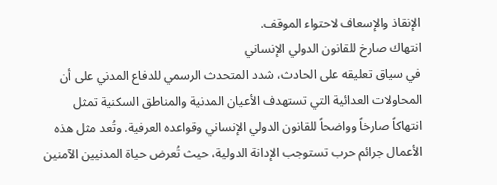الإنقاذ والإسعاف لاحتواء الموقف.
انتهاك صارخ للقانون الدولي الإنساني
في سياق تعليقه على الحادث، شدد المتحدث الرسمي للدفاع المدني على أن المحاولات العدائية التي تستهدف الأعيان المدنية والمناطق السكنية تمثل انتهاكاً صارخاً وواضحاً للقانون الدولي الإنساني وقواعده العرفية. وتُعد مثل هذه الأعمال جرائم حرب تستوجب الإدانة الدولية، حيث تُعرض حياة المدنيين الآمنين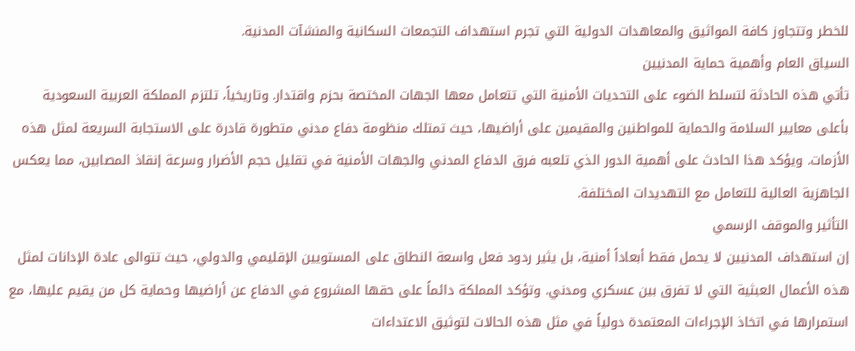للخطر وتتجاوز كافة المواثيق والمعاهدات الدولية التي تجرم استهداف التجمعات السكانية والمنشآت المدنية.
السياق العام وأهمية حماية المدنيين
تأتي هذه الحادثة لتسلط الضوء على التحديات الأمنية التي تتعامل معها الجهات المختصة بحزم واقتدار. وتاريخياً، تلتزم المملكة العربية السعودية بأعلى معايير السلامة والحماية للمواطنين والمقيمين على أراضيها، حيث تمتلك منظومة دفاع مدني متطورة قادرة على الاستجابة السريعة لمثل هذه الأزمات. ويؤكد هذا الحادث على أهمية الدور الذي تلعبه فرق الدفاع المدني والجهات الأمنية في تقليل حجم الأضرار وسرعة إنقاذ المصابين، مما يعكس الجاهزية العالية للتعامل مع التهديدات المختلفة.
التأثير والموقف الرسمي
إن استهداف المدنيين لا يحمل فقط أبعاداً أمنية، بل يثير ردود فعل واسعة النطاق على المستويين الإقليمي والدولي، حيث تتوالى عادة الإدانات لمثل هذه الأعمال العبثية التي لا تفرق بين عسكري ومدني. وتؤكد المملكة دائماً على حقها المشروع في الدفاع عن أراضيها وحماية كل من يقيم عليها، مع استمرارها في اتخاذ الإجراءات المعتمدة دولياً في مثل هذه الحالات لتوثيق الاعتداءات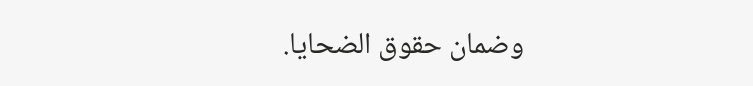وضمان حقوق الضحايا.